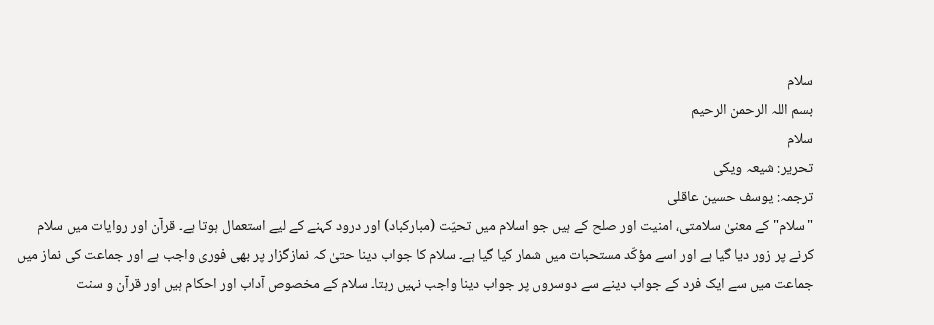سلام
بسم اللہ الرحمن الرحیم
سلام
تحریر: شیعہ ویکی
ترجمہ: یوسف حسین عاقلی
"سلام" کے معنیٰ سلامتی، امنیت اور صلح کے ہیں جو اسلام میں تحیّت (مبارکباد) اور درود کہنے کے لیے استعمال ہوتا ہے۔ قرآن اور روایات میں سلام کرنے پر زور دیا گیا ہے اور اسے مؤکّد مستحبات میں شمار کیا گیا ہے۔ سلام کا جواب دینا حتیٰ کہ نمازگزار پر بھی فوری واجب ہے اور جماعت کی نماز میں جماعت میں سے ایک فرد کے جواب دینے سے دوسروں پر جواب دینا واجب نہیں رہتا۔ سلام کے مخصوص آداب اور احکام ہیں اور قرآن و سنت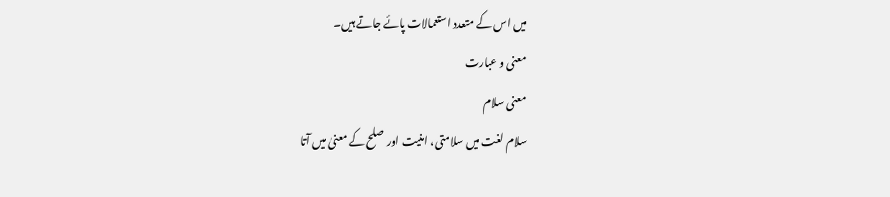میں اس کے متعدد استعمالات پائے جاتے ہیں۔
معنی و عبارت
معنی سلام
سلام لغت میں سلامتی، امنیت اور صلح کے معنیٰ میں آتا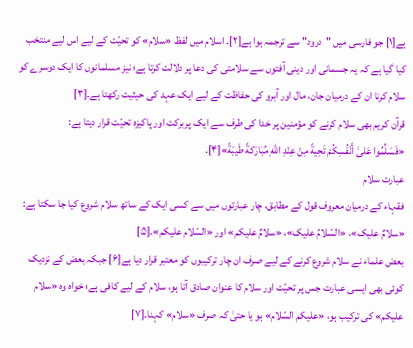ہے[۱] جو فارسی میں "درود" سے ترجمہ ہوا ہے[۲]۔ اسلام میں لفظ «سلام» کو تحیّت کے لیے اس لیے منتخب کیا گیا ہے کہ یہ جسمانی اور دینی آفتوں سے سلامتی کی دعا پر دلالت کرتا ہے؛ نیز مسلمانوں کا ایک دوسرے کو سلام کرنا ان کے درمیان جان، مال اور آبرو کی حفاظت کے لیے ایک عہد کی حیثیت رکھتا ہے۔[۳]
قرآن کریم بھی سلام کرنے کو مؤمنین پر خدا کی طرف سے ایک پربرکت اور پاکیزہ تحیّت قرار دیتا ہے:
«فَسَلِّمُوا عَلیٰ أَنْفُسِکُمْ تَحِیةً مِنْ عِنْدِ اللّٰهِ مُبٰارَکةً طَیبَةً»[۴].
عبارت سلام
فقہاء کے درمیان معروف قول کے مطابق، چار عبارتوں میں سے کسی ایک کے ساتھ سلام شروع کیا جا سکتا ہے:
«سلامٌ علیک»، «السّلامُ علیک»، «سلامٌ علیکم» اور «السّلام علیکم»۔[۵]
بعض علماء نے سلام شروع کرنے کے لیے صرف ان چار ترکیبوں کو معتبر قرار دیا ہے[۶] جبکہ بعض کے نزدیک کوئی بھی ایسی عبارت جس پر تحیّت اور سلام کا عنوان صادق آتا ہو، سلام کے لیے کافی ہے؛ خواہ وہ «سلام علیکم» کی ترکیب ہو، «علیکم السّلام» ہو یا حتیٰ کہ صرف «سلام» کہنا۔[۷]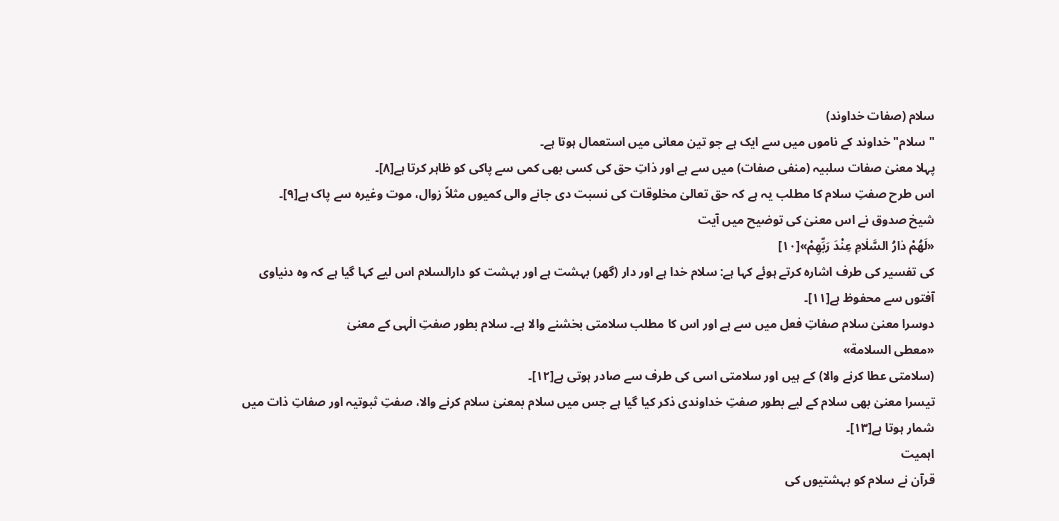سلام (صفات خداوند)
"سلام" خداوند کے ناموں میں سے ایک ہے جو تین معانی میں استعمال ہوتا ہے۔
پہلا معنیٰ صفات سلبیہ (منفی صفات) میں سے ہے اور ذاتِ حق کی کسی بھی کمی سے پاکی کو ظاہر کرتا ہے[۸]۔
اس طرح صفتِ سلام کا مطلب یہ ہے کہ حق تعالیٰ مخلوقات کی نسبت دی جانے والی کمیوں مثلاً زوال، موت وغیرہ سے پاک ہے[۹]۔
شیخ صدوق نے اس معنیٰ کی توضیح میں آیت
«لَهُمْ دٰارُ السَّلٰامِ عِنْدَ رَبِّهِمْ»[۱۰]
کی تفسیر کی طرف اشارہ کرتے ہوئے کہا ہے: سلام خدا ہے اور دار (گھر) بہشت ہے اور بہشت کو دارالسلام اس لیے کہا گیا ہے کہ وہ دنیاوی آفتوں سے محفوظ ہے[۱۱]۔
دوسرا معنیٰ سلام صفاتِ فعل میں سے ہے اور اس کا مطلب سلامتی بخشنے والا ہے۔ سلام بطور صفتِ الٰہی کے معنیٰ
«معطی السلامة»
(سلامتی عطا کرنے والا) کے ہیں اور سلامتی اسی کی طرف سے صادر ہوتی ہے[۱۲]۔
تیسرا معنیٰ بھی سلام کے لیے بطور صفتِ خداوندی ذکر کیا گیا ہے جس میں سلام بمعنیٰ سلام کرنے والا، صفتِ ثبوتیہ اور صفاتِ ذات میں شمار ہوتا ہے[۱۳]۔
اہمیت
قرآن نے سلام کو بہشتیوں کی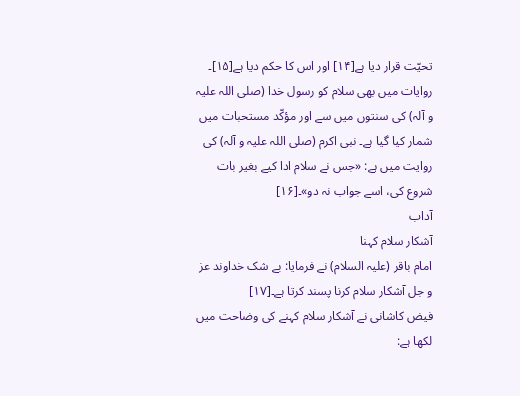تحیّت قرار دیا ہے[۱۴] اور اس کا حکم دیا ہے[۱۵]۔ روایات میں بھی سلام کو رسول خدا (صلی اللہ علیہ و آلہ) کی سنتوں میں سے اور مؤکّد مستحبات میں شمار کیا گیا ہے۔ نبی اکرم (صلی اللہ علیہ و آلہ) کی روایت میں ہے: «جس نے سلام ادا کیے بغیر بات شروع کی، اسے جواب نہ دو»۔[۱۶]
آداب
آشکار سلام کہنا
امام باقر (علیہ السلام) نے فرمایا: بے شک خداوند عز و جل آشکار سلام کرنا پسند کرتا ہے۔[۱۷]
فیض کاشانی نے آشکار سلام کہنے کی وضاحت میں لکھا ہے: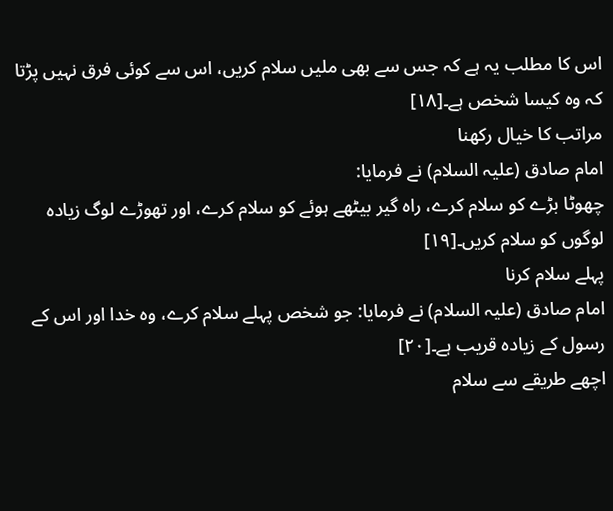اس کا مطلب یہ ہے کہ جس سے بھی ملیں سلام کریں، اس سے کوئی فرق نہیں پڑتا کہ وہ کیسا شخص ہے۔[۱۸]
مراتب کا خیال رکھنا
امام صادق (علیہ السلام) نے فرمایا:
چھوٹا بڑے کو سلام کرے، راہ گیر بیٹھے ہوئے کو سلام کرے، اور تھوڑے لوگ زیادہ لوگوں کو سلام کریں۔[۱۹]
پہلے سلام کرنا
امام صادق (علیہ السلام) نے فرمایا: جو شخص پہلے سلام کرے، وہ خدا اور اس کے رسول کے زیادہ قریب ہے۔[۲۰]
اچھے طریقے سے سلام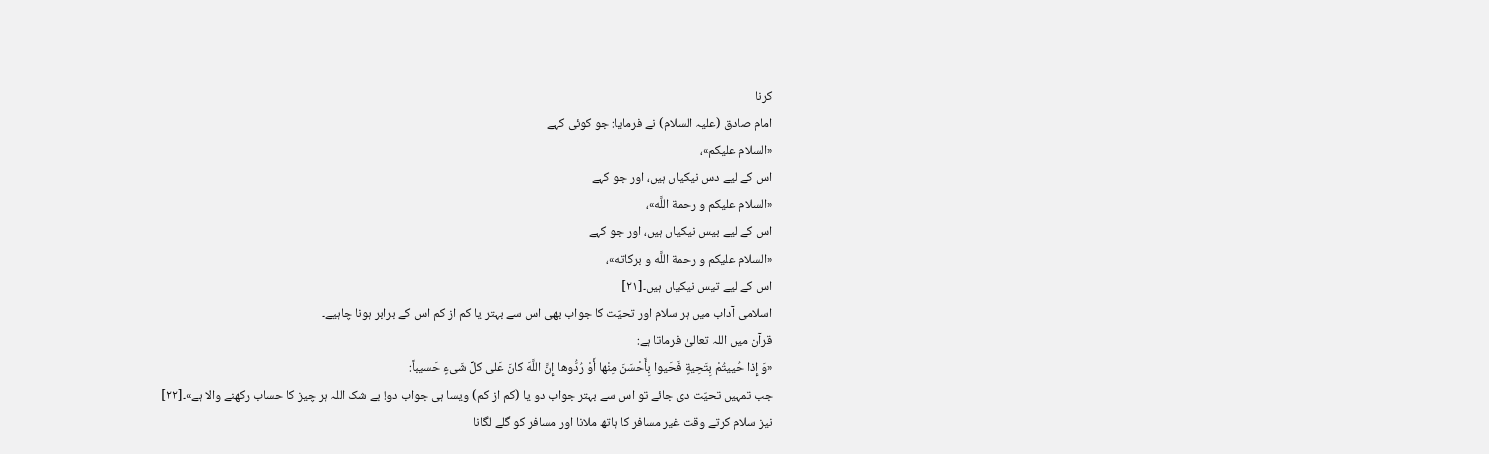کرنا
امام صادق (علیہ السلام) نے فرمایا: جو کوئی کہے
«السلام علیکم»،
اس کے لیے دس نیکیاں ہیں، اور جو کہے
«السلام علیکم و رحمة اللَّه»،
اس کے لیے بیس نیکیاں ہیں، اور جو کہے
«السلام علیکم و رحمة اللَّه و برکاته»،
اس کے لیے تیس نیکیاں ہیں۔[۲۱]
اسلامی آداب میں ہر سلام اور تحیّت کا جواب بھی اس سے بہتر یا کم از کم اس کے برابر ہونا چاہیے۔
قرآن میں اللہ تعالیٰ فرماتا ہے:
«وَ إِذا حُییتُمْ بِتَحِیةٍ فَحَیوا بِأَحْسَنَ مِنْها أَوْ رُدُّوها إِنَّ اللَّهَ کانَ عَلی کلِّ شَیءٍ حَسیباً:
جب تمہیں تحیّت دی جائے تو اس سے بہتر جواب دو یا (کم از کم) ویسا ہی جواب دو! بے شک اللہ ہر چیز کا حساب رکھنے والا ہے»۔[۲۲]
نیز سلام کرتے وقت غیر مسافر کا ہاتھ ملانا اور مسافر کو گلے لگانا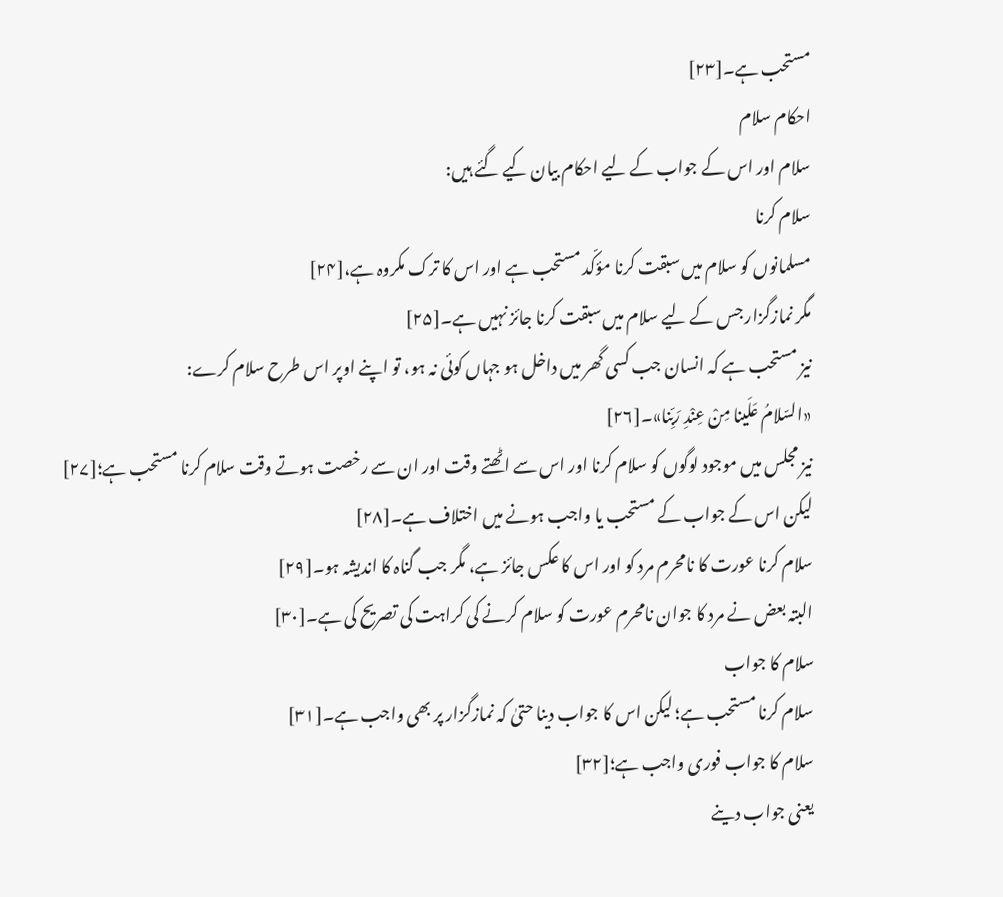مستحب ہے۔[۲۳]
احکام سلام
سلام اور اس کے جواب کے لیے احکام بیان کیے گئے ہیں:
سلام کرنا
مسلمانوں کو سلام میں سبقت کرنا مؤکّد مستحب ہے اور اس کا ترک مکروہ ہے،[۲۴]
مگر نمازگزار جس کے لیے سلام میں سبقت کرنا جائز نہیں ہے۔[۲۵]
نیز مستحب ہے کہ انسان جب کسی گھر میں داخل ہو جہاں کوئی نہ ہو، تو اپنے اوپر اس طرح سلام کرے:
«السّلامُ عَلَینا مِنْ عِنْدِ رَبِّنا»۔[۲۶]
نیز مجلس میں موجود لوگوں کو سلام کرنا اور اس سے اٹھتے وقت اور ان سے رخصت ہوتے وقت سلام کرنا مستحب ہے؛[۲۷]
لیکن اس کے جواب کے مستحب یا واجب ہونے میں اختلاف ہے۔[۲۸]
سلام کرنا عورت کا نامحرم مرد کو اور اس کا عکس جائز ہے، مگر جب گناہ کا اندیشہ ہو۔[۲۹]
البتہ بعض نے مرد کا جوان نامحرم عورت کو سلام کرنے کی کراہت کی تصریح کی ہے۔[۳۰]
سلام کا جواب
سلام کرنا مستحب ہے؛ لیکن اس کا جواب دینا حتیٰ کہ نمازگزار پر بھی واجب ہے۔[۳۱]
سلام کا جواب فوری واجب ہے؛[۳۲]
یعنی جواب دینے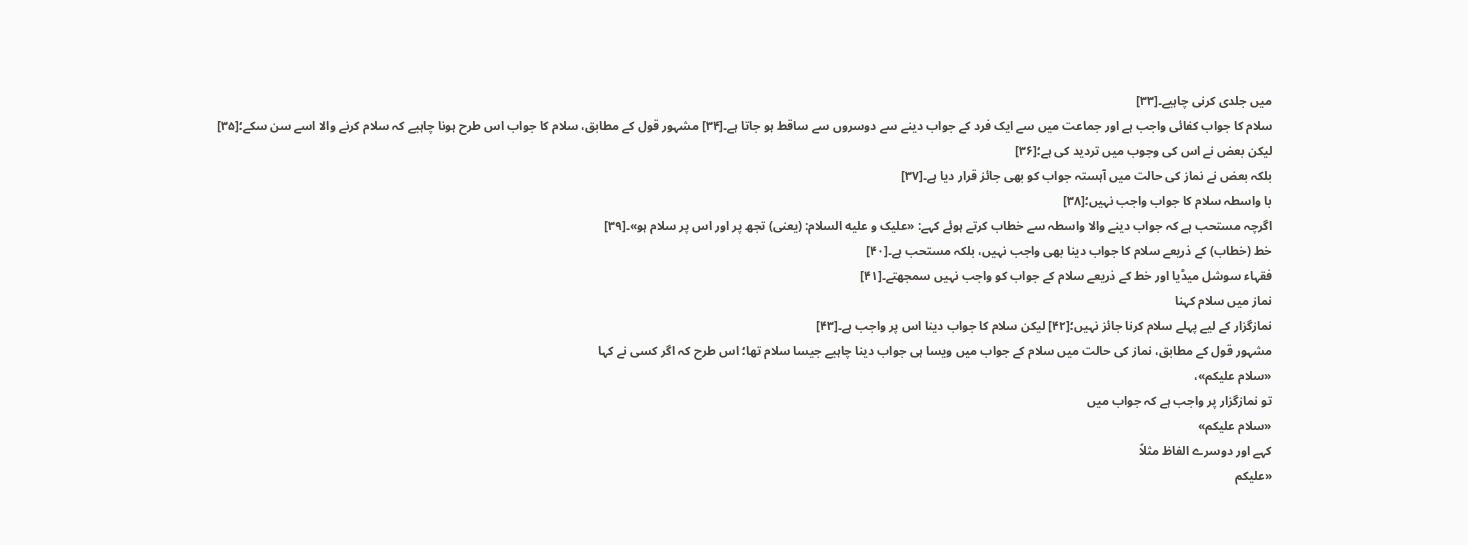میں جلدی کرنی چاہیے۔[۳۳]
سلام کا جواب کفائی واجب ہے اور جماعت میں سے ایک فرد کے جواب دینے سے دوسروں سے ساقط ہو جاتا ہے۔[۳۴] مشہور قول کے مطابق، سلام کا جواب اس طرح ہونا چاہیے کہ سلام کرنے والا اسے سن سکے؛[۳۵]
لیکن بعض نے اس کی وجوب میں تردید کی ہے؛[۳۶]
بلکہ بعض نے نماز کی حالت میں آہستہ جواب کو بھی جائز قرار دیا ہے۔[۳۷]
با واسطہ سلام کا جواب واجب نہیں؛[۳۸]
اگرچہ مستحب ہے کہ جواب دینے والا واسطہ سے خطاب کرتے ہوئے کہے: «علیک و علیه السلام: (یعنی) تجھ پر اور اس پر سلام ہو»۔[۳۹]
خط (خطاب) کے ذریعے سلام کا جواب دینا بھی واجب نہیں، بلکہ مستحب ہے۔[۴۰]
فقہاء سوشل میڈیا اور خط کے ذریعے سلام کے جواب کو واجب نہیں سمجھتے۔[۴۱]
نماز میں سلام کہنا
نمازگزار کے لیے پہلے سلام کرنا جائز نہیں؛[۴۲] لیکن سلام کا جواب دینا اس پر واجب ہے۔[۴۳]
مشہور قول کے مطابق، نماز کی حالت میں سلام کے جواب میں ویسا ہی جواب دینا چاہیے جیسا سلام تھا؛ اس طرح کہ اگر کسی نے کہا
«سلام علیکم»،
تو نمازگزار پر واجب ہے کہ جواب میں
«سلام علیکم»
کہے اور دوسرے الفاظ مثلاً
«علیکم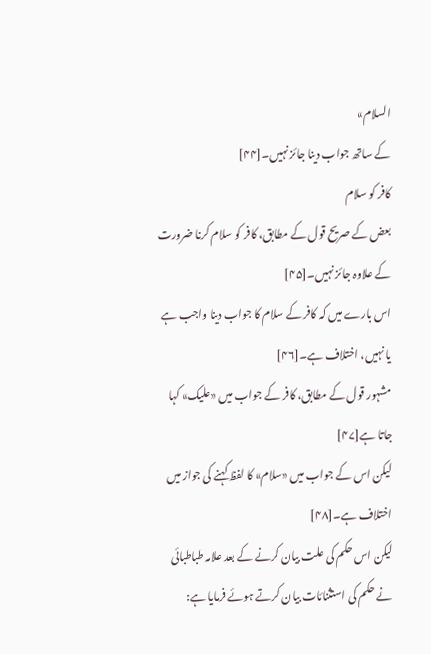السلام»
کے ساتھ جواب دینا جائز نہیں۔[۴۴]
کافر کو سلام
بعض کے صریح قول کے مطابق، کافر کو سلام کرنا ضرورت کے علاوہ جائز نہیں۔[۴۵]
اس بارے میں کہ کافر کے سلام کا جواب دینا واجب ہے یا نہیں، اختلاف ہے۔[۴۶]
مشہور قول کے مطابق، کافر کے جواب میں «علیک» کہا جاتا ہے[۴۷]
لیکن اس کے جواب میں «سلام» کا لفظ کہنے کی جواز میں اختلاف ہے۔[۴۸]
لیکن اس حکم کی علت بیان کرنے کے بعد علامہ طباطبائی نے حکم کی استثنائات بیان کرتے ہوئے فرمایا ہے: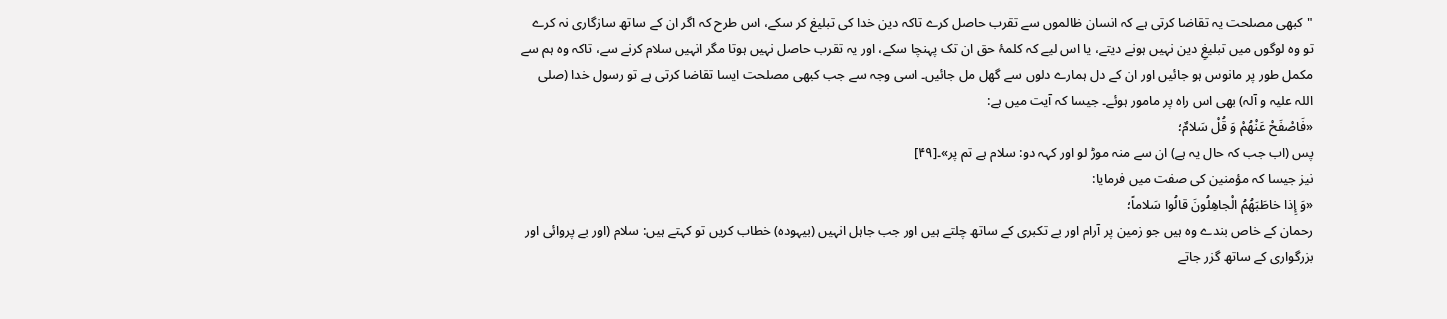"کبھی مصلحت یہ تقاضا کرتی ہے کہ انسان ظالموں سے تقرب حاصل کرے تاکہ دین خدا کی تبلیغ کر سکے، اس طرح کہ اگر ان کے ساتھ سازگاری نہ کرے تو وہ لوگوں میں تبلیغِ دین نہیں ہونے دیتے، یا اس لیے کہ کلمۂ حق ان تک پہنچا سکے، اور یہ تقرب حاصل نہیں ہوتا مگر انہیں سلام کرنے سے، تاکہ وہ ہم سے مکمل طور پر مانوس ہو جائیں اور ان کے دل ہمارے دلوں سے گھل مل جائیں۔ اسی وجہ سے جب کبھی مصلحت ایسا تقاضا کرتی ہے تو رسول خدا (صلی اللہ علیہ و آلہ) بھی اس راہ پر مامور ہوئے۔ جیسا کہ آیت میں ہے:
«فَاصْفَحْ عَنْهُمْ وَ قُلْ سَلامٌ؛
پس (اب جب کہ حال یہ ہے) ان سے منہ موڑ لو اور کہہ دو: سلام ہے تم پر»۔[۴۹]
نیز جیسا کہ مؤمنین کی صفت میں فرمایا:
«وَ إِذا خاطَبَهُمُ الْجاهِلُونَ قالُوا سَلاماً؛
رحمان کے خاص بندے وہ ہیں جو زمین پر آرام اور بے تکبری کے ساتھ چلتے ہیں اور جب جاہل انہیں (بیہودہ) خطاب کریں تو کہتے ہیں: سلام (اور بے پروائی اور بزرگواری کے ساتھ گزر جاتے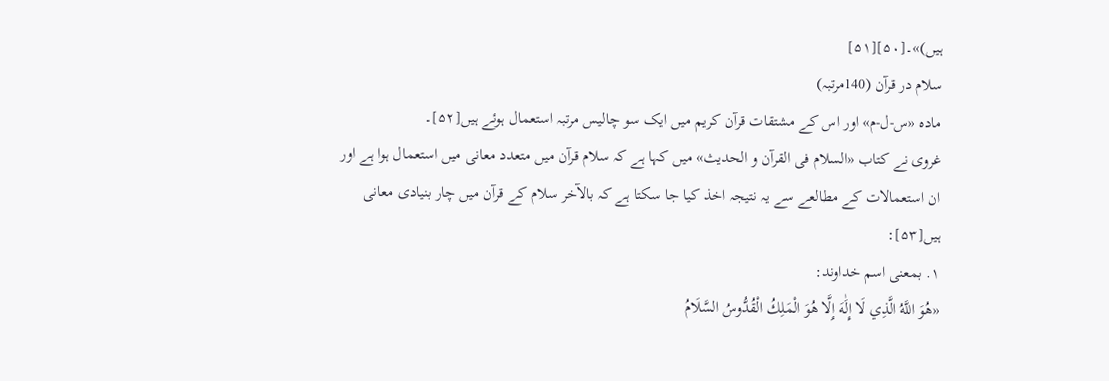ہیں)»۔[۵۰][۵۱]
سلام در قرآن (140مرتبہ)
مادہ «س-ل-م» اور اس کے مشتقات قرآن کریم میں ایک سو چالیس مرتبہ استعمال ہوئے ہیں[۵۲]۔
غروی نے کتاب «السلام فی القرآن و الحدیث» میں کہا ہے کہ سلام قرآن میں متعدد معانی میں استعمال ہوا ہے اور ان استعمالات کے مطالعے سے یہ نتیجہ اخذ کیا جا سکتا ہے کہ بالآخر سلام کے قرآن میں چار بنیادی معانی ہیں[۵۳]:
۱. بمعنی اسم خداوند:
«هُوَ اللَّهُ الَّذِي لَا إِلَٰهَ إِلَّا هُوَ الْمَلِكُ الْقُدُّوسُ السَّلَامُ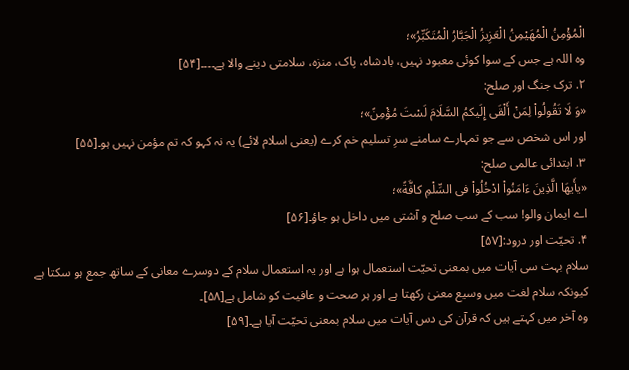الْمُؤْمِنُ الْمُهَيْمِنُ الْعَزِيزُ الْجَبَّارُ الْمُتَكَبِّرُ»؛
وہ اللہ ہے جس کے سوا کوئی معبود نہیں، بادشاہ، پاک، منزہ، سلامتی دینے والا ہے۔۔۔۔[۵۴]
۲. ترک جنگ اور صلح:
«وَ لَا تَقُولُواْ لِمَنْ أَلْقَی إِلَیکمُ السَّلَامَ لَسْتَ مُؤْمِنً»؛
اور اس شخص سے جو تمہارے سامنے سرِ تسلیم خم کرے (یعنی اسلام لائے) یہ نہ کہو کہ تم مؤمن نہیں ہو۔[۵۵]
۳. ابتدائی عالمی صلح:
«یأَیهَا الَّذِینَ ءَامَنُواْ ادْخُلُواْ فی السِّلْمِ کافَّةً»؛
اے ایمان والو! سب کے سب صلح و آشتی میں داخل ہو جاؤ۔[۵۶]
۴. تحیّت اور درود:[۵۷]
سلام بہت سی آیات میں بمعنی تحیّت استعمال ہوا ہے اور یہ استعمال سلام کے دوسرے معانی کے ساتھ جمع ہو سکتا ہے کیونکہ سلام لغت میں وسیع معنیٰ رکھتا ہے اور ہر صحت و عافیت کو شامل ہے[۵۸]۔
وہ آخر میں کہتے ہیں کہ قرآن کی دس آیات میں سلام بمعنی تحیّت آیا ہے۔[۵۹]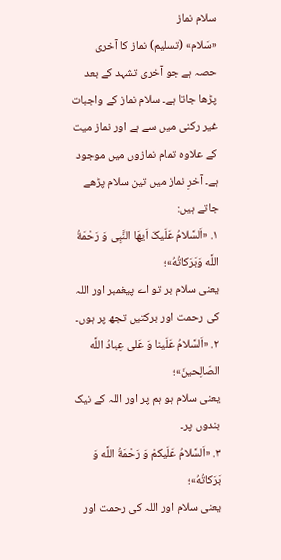سلام نماز
«سَلام» (تسلیم) نماز کا آخری حصہ ہے جو آخری تشہد کے بعد پڑھا جاتا ہے۔ سلام نماز کے واجبات غیر رکنی میں سے ہے اور نماز میت کے علاوہ تمام نمازوں میں موجود ہے۔ آخرِ نماز میں تین سلام پڑھے جاتے ہیں:
۱. «اَلسَّلامُ عَلَیکَ اَیهَا النَّبِی وَ رَحْمَةُ اللَّه وَبَرَکاتُهُ»؛
یعنی سلام بر تو اے پیغمبر اور اللہ کی رحمت اور برکتیں تجھ پر ہوں۔
۲. «اَلسَّلامُ عَلَینا وَ عَلی عِبادُ اللَّه الصّالِحینَ»؛
یعنی سلام ہو ہم پر اور اللہ کے نیک بندوں پر۔
۳. «اَلسَّلامُ عَلَیکمْ وَ رَحْمَةُ اللَّه وَ بَرَکاتُهُ»؛
یعنی سلام اور اللہ کی رحمت اور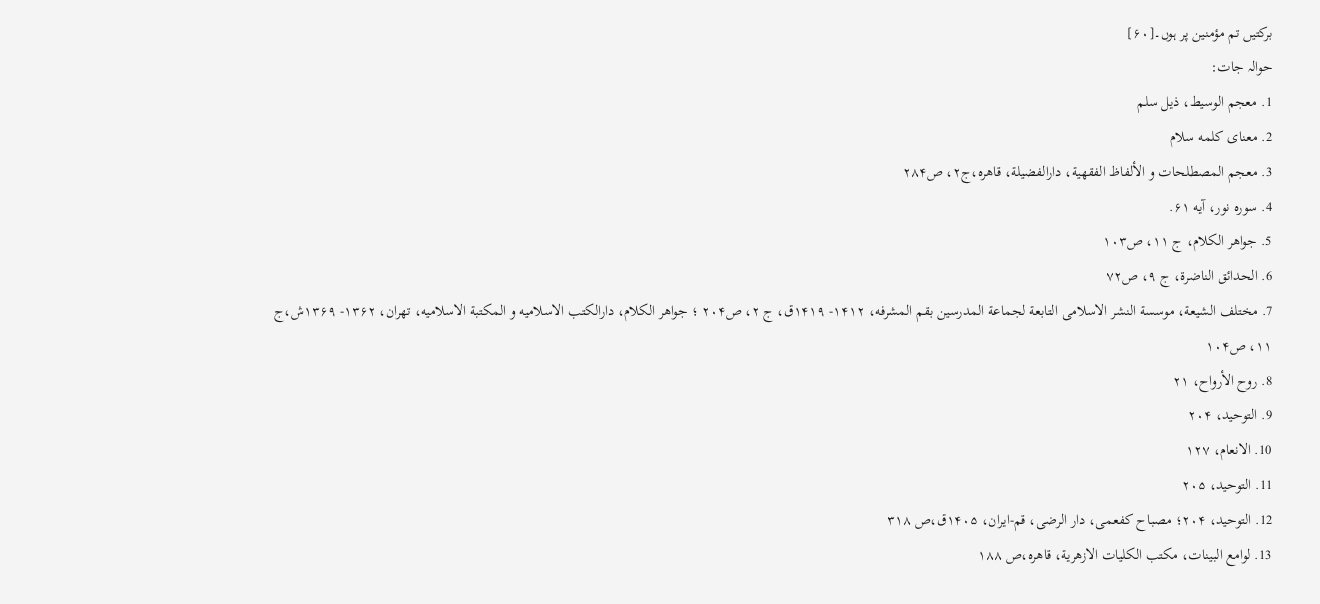برکتیں تم مؤمنین پر ہوں۔[۶۰]
حوالہ جات:
1. معجم الوسیط، ذیل سلم
2. معنای کلمه سلام
3. معجم المصطلحات و الألفاظ الفقهیة، دارالفضیلة، قاهره،ج۲، ص۲۸۴
4. سوره نور، آیه ۶۱.
5. جواهر الکلام، ج ۱۱، ص۱۰۳
6. الحدائق الناضرة، ج ۹، ص۷۲
7. مختلف الشیعة، موسسة النشر الاسلامی التابعة لجماعة المدرسین بقم المشرفه، ۱۴۱۲- ۱۴۱۹ق، ج ۲، ص۲۰۴ ؛ جواهر الکلام، دارالکتب الاسلامیه و المکتبة الاسلامیه، تهران، ۱۳۶۲- ۱۳۶۹ش،ج ۱۱، ص۱۰۴
8. روح الأرواح، ۲۱
9. التوحید، ۲۰۴
10. الانعام، ۱۲۷
11. التوحید، ۲۰۵
12. التوحید، ۲۰۴؛ مصباح کفعمی، دار الرضی، قم-ایران، ۱۴۰۵ق،ص ۳۱۸
13. لوامع البینات، مکتب الکلیات الازهریة، قاهره،ص ۱۸۸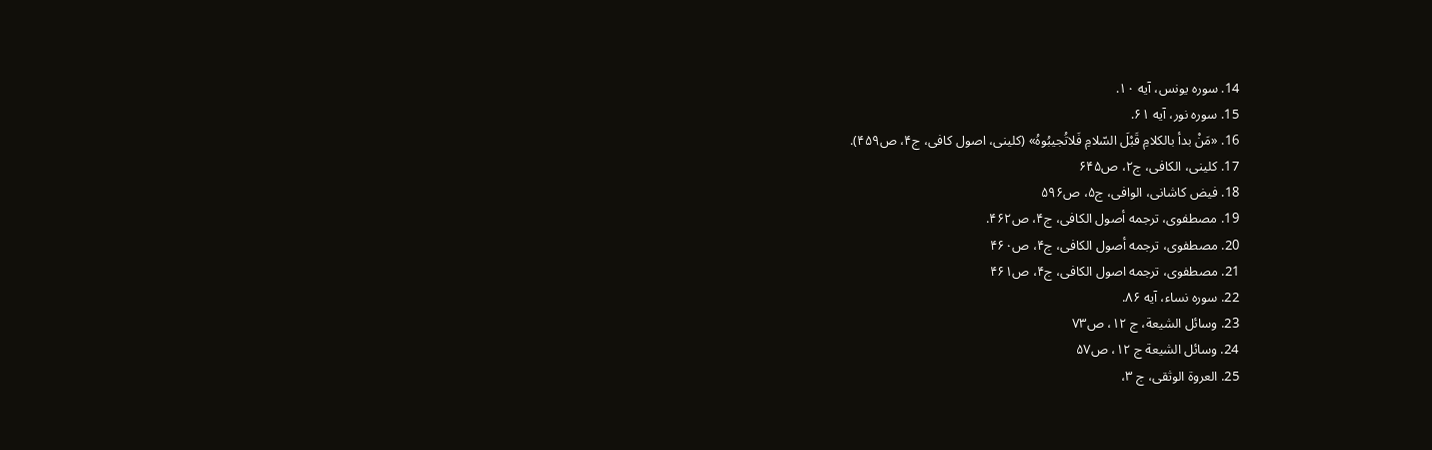14. سوره یونس، آیه ۱۰.
15. سوره نور، آیه ۶۱.
16. «مَنْ بدأ بالکلامِ قَبْلَ السّلامِ فَلاتُجیبُوهُ» (کلینی، اصول کافی، ج۴، ص۴۵۹).
17. کلینی، الکافی، ج۲، ص۶۴۵
18. فیض کاشانی، الوافی، ج۵، ص۵۹۶
19. مصطفوی، ترجمه أصول الکافی، ج۴، ص۴۶۲.
20. مصطفوی، ترجمه أصول الکافی، ج۴، ص۴۶۰
21. مصطفوی، ترجمه اصول الکافی، ج۴، ص۴۶۱
22. سوره نساء، آیه ۸۶.
23. وسائل الشیعة، ج ۱۲، ص۷۳
24. وسائل الشیعة ج ۱۲، ص۵۷
25. العروة الوثقی، ج ۳،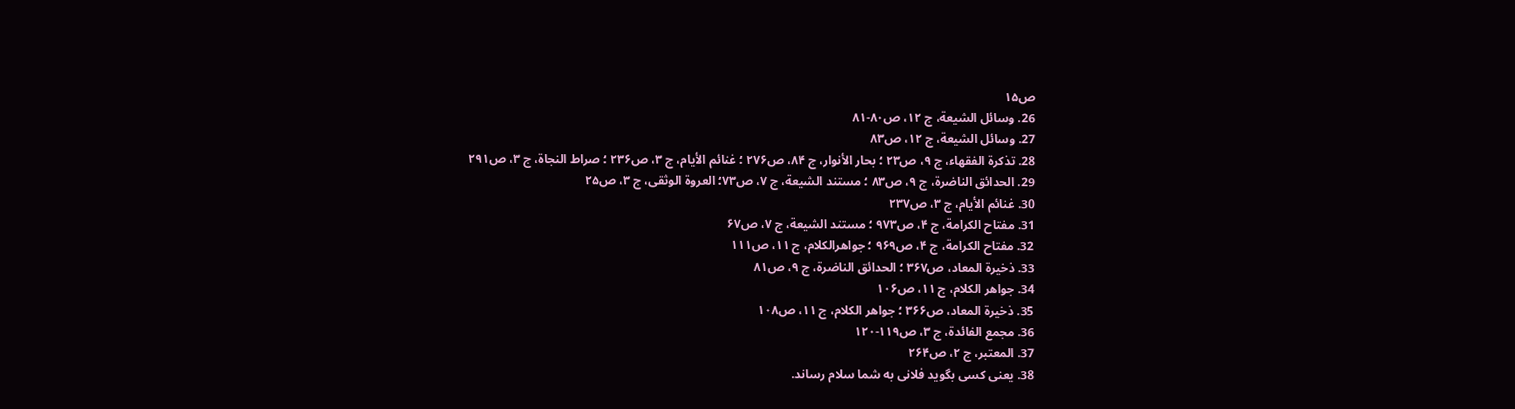ص۱۵
26. وسائل الشیعة، ج ۱۲، ص۸۰-۸۱
27. وسائل الشیعة، ج ۱۲، ص۸۳
28. تذکرة الفقهاء، ج ۹، ص۲۳ ؛ بحار الأنوار، ج ۸۴، ص۲۷۶ ؛ غنائم الأیام، ج ۳، ص۲۳۶ ؛ صراط النجاة، ج ۳، ص۲۹۱
29. الحدائق الناضرة، ج ۹، ص۸۳ ؛ مستند الشیعة، ج ۷، ص۷۳؛ العروة الوثقی، ج ۳، ص۲۵
30. غنائم الأیام، ج ۳، ص۲۳۷
31. مفتاح الکرامة، ج ۴، ص۹۷۳ ؛ مستند الشیعة، ج ۷، ص۶۷
32. مفتاح الکرامة، ج ۴، ص۹۶۹ ؛ جواهرالکلام، ج ۱۱، ص۱۱۱
33. ذخیرة المعاد، ص۳۶۷ ؛ الحدائق الناضرة، ج ۹، ص۸۱
34. جواهر الکلام، ج ۱۱، ص۱۰۶
35. ذخیرة المعاد، ص۳۶۶ ؛ جواهر الکلام، ج ۱۱، ص۱۰۸
36. مجمع الفائدة، ج ۳، ص۱۱۹-۱۲۰
37. المعتبر، ج ۲، ص۲۶۴
38. یعنی کسی بگوید فلانی به شما سلام رساند.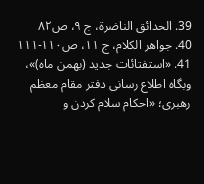39. الحدائق الناضرة، ج ۹، ص۸۲
40. جواهر الکلام، ج ۱۱، ص۱۱۰-۱۱۱
41. «استفتائات جدید (بهمن ماه)»، وبگاه اطلاع رسانی دفتر مقام معظم رهبری؛ «احکام سلام کردن و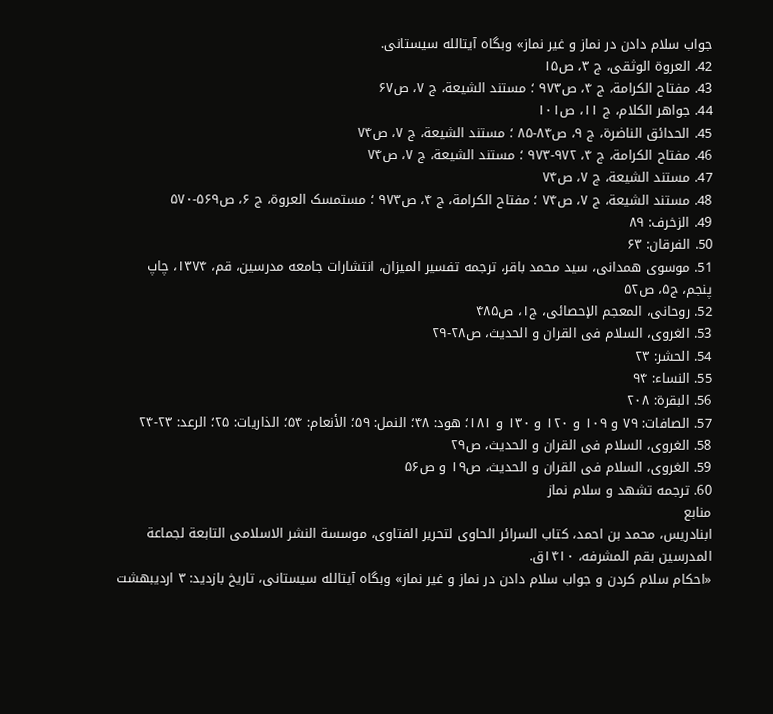جواب سلام دادن در نماز و غیر نماز» وبگاه آیتالله سیستانی.
42. العروة الوثقی، ج ۳، ص۱۵
43. مفتاح الکرامة، ج ۴، ص۹۷۳ ؛ مستند الشیعة، ج ۷، ص۶۷
44. جواهر الکلام، ج ۱۱، ص۱۰۱
45. الحدائق الناضرة، ج ۹، ص۸۴-۸۵ ؛ مستند الشیعة، ج ۷، ص۷۴
46. مفتاح الکرامة، ج ۴، ۹۷۲-۹۷۳ ؛ مستند الشیعة، ج ۷، ص۷۴
47. مستند الشیعة، ج ۷، ص۷۴
48. مستند الشیعة، ج ۷، ص۷۴ ؛ مفتاح الکرامة، ج ۴، ص۹۷۳ ؛ مستمسک العروة، ج ۶، ص۵۶۹-۵۷۰
49. الزخرف: ۸۹
50. الفرقان: ۶۳
51. موسوی همدانی، سید محمد باقر، ترجمه تفسیر المیزان، انتشارات جامعه مدرسین، قم، ۱۳۷۴، چاپ پنجم، ج۵، ص۵۲
52. روحانی، المعجم الإحصائی، ج۱، ص۴۸۵
53. الغروی، السلام فی القران و الحدیث، ص۲۸-۲۹
54. الحشر: ۲۳
55. النساء: ۹۴
56. البقرة: ۲۰۸
57. الصافات: ۷۹ و ۱۰۹ و ۱۲۰ و ۱۳۰ و ۱۸۱؛ هود: ۴۸؛ النمل: ۵۹؛ الأنعام: ۵۴؛ الذاریات: ۲۵؛ الرعد: ۲۳-۲۴
58. الغروی، السلام فی القران و الحدیث، ص۲۹
59. الغروی، السلام فی القران و الحدیث، ص۱۹ و ص۵۶
60. ترجمه تشهد و سلام نماز
منابع
ابنادریس، محمد بن احمد، کتاب السرائر الحاوی لتحریر الفتاوی، موسسة النشر الاسلامی التابعة لجماعة المدرسین بقم المشرفه، ۱۴۱۰ق.
«احکام سلام کردن و جواب سلام دادن در نماز و غیر نماز» وبگاه آیتالله سیستانی، تاریخ بازدید: ۳ اردیبهشت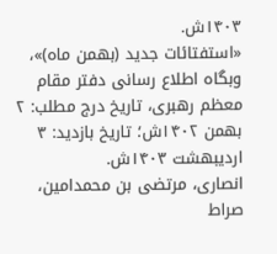۱۴۰۳ش.
«استفتائات جدید (بهمن ماه)»، وبگاه اطلاع رسانی دفتر مقام معظم رهبری، تاریخ درج مطلب: ۲ بهمن ۱۴۰۲ش؛ تاریخ بازدید: ۳ اردیبهشت ۱۴۰۳ش.
انصاری، مرتضی بن محمدامین، صراط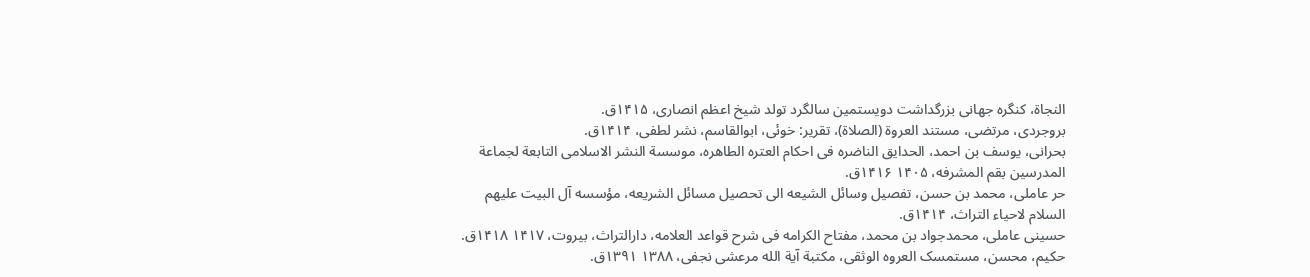النجاة، کنگره جهانی بزرگداشت دویستمین سالگرد تولد شیخ اعظم انصاری، ۱۴۱۵ق.
بروجردی، مرتضی، مستند العروة (الصلاة)، تقریر: خوئی، ابوالقاسم، نشر لطفی، ۱۴۱۴ق.
بحرانی، یوسف بن احمد، الحدایق الناضره فی احکام العتره الطاهره، موسسة النشر الاسلامی التابعة لجماعة المدرسین بقم المشرفه، ۱۴۰۵ ۱۴۱۶ق.
حر عاملی، محمد بن حسن، تفصیل وسائل الشیعه الی تحصیل مسائل الشریعه، مؤسسه آل البیت علیهم السلام لاحیاء التراث، ۱۴۱۴ق.
حسینی عاملی، محمدجواد بن محمد، مفتاح الکرامه فی شرح قواعد العلامه، دارالتراث، بیروت، ۱۴۱۷ ۱۴۱۸ق.
حکیم، محسن، مستمسک العروه الوثقی، مکتبة آیة الله مرعشی نجفی، ۱۳۸۸ ۱۳۹۱ق.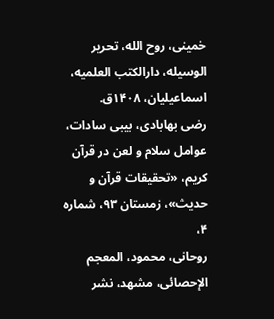خمینی، روح الله، تحریر الوسیله، دارالکتب العلمیه، اسماعیلیان، ۱۴۰۸ق.
رضی بهابادی، بیبی سادات، عوامل سلام و لعن در قرآن کریم، «تحقیقات قرآن و حدیث»، زمستان ۹۳، شماره ۴،
روحانی، محمود، المعجم الإحصائی، مشهد، نشر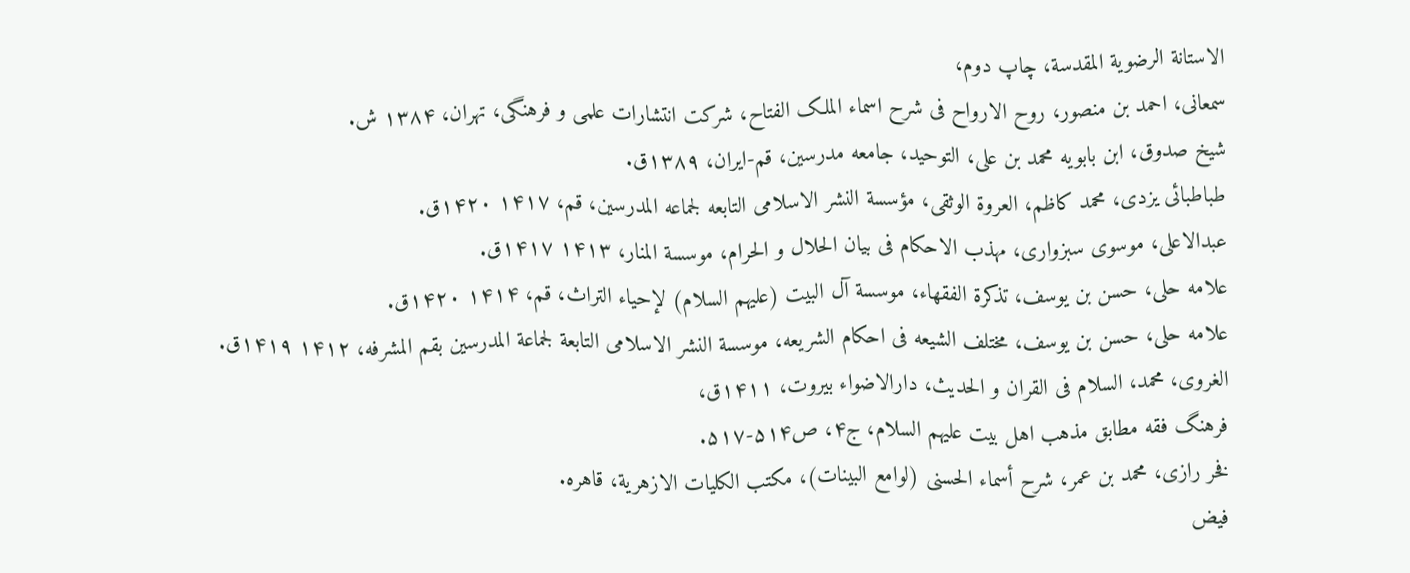الاستانة الرضویة المقدسة، چاپ دوم،
سمعانی، احمد بن منصور، روح الارواح فی شرح اسماء الملک الفتاح، شرکت انتشارات علمی و فرهنگی، تهران، ۱۳۸۴ ش.
شیخ صدوق، ابن بابویه محمد بن علی، التوحید، جامعه مدرسین، قم-ایران، ۱۳۸۹ق.
طباطبائی یزدی، محمد کاظم، العروة الوثقی، مؤسسة النشر الاسلامی التابعه لجماعه المدرسین، قم، ۱۴۱۷ ۱۴۲۰ق.
عبدالاعلی، موسوی سبزواری، مهذب الاحکام فی بیان الحلال و الحرام، موسسة المنار، ۱۴۱۳ ۱۴۱۷ق.
علامه حلی، حسن بن یوسف، تذکرة الفقهاء، موسسة آل البیت (علیهم السلام) لإحیاء التراث، قم، ۱۴۱۴ ۱۴۲۰ق.
علامه حلی، حسن بن یوسف، مختلف الشیعه فی احکام الشریعه، موسسة النشر الاسلامی التابعة لجماعة المدرسین بقم المشرفه، ۱۴۱۲ ۱۴۱۹ق.
الغروی، محمد، السلام فی القران و الحدیث، دارالاضواء بیروت، ۱۴۱۱ق،
فرهنگ فقه مطابق مذهب اهل بیت علیهم السلام، ج۴، ص۵۱۴-۵۱۷.
فخر رازی، محمد بن عمر، شرح أسماء الحسنی (لوامع البینات)، مکتب الکلیات الازهریة، قاهره.
فیض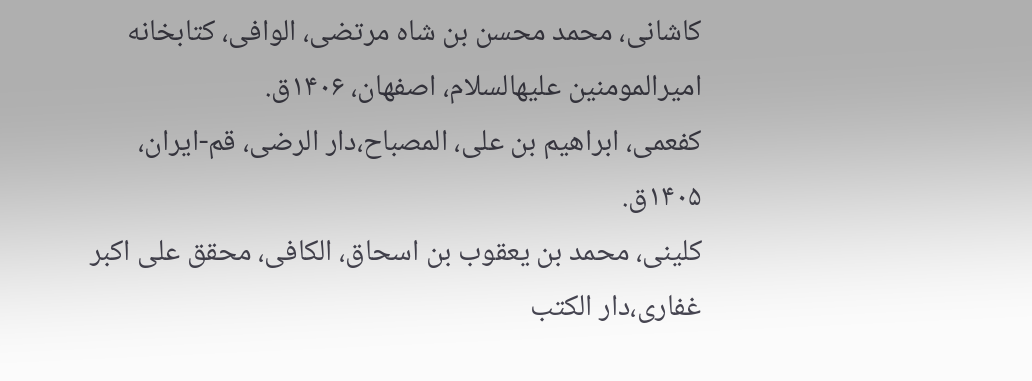کاشانی، محمد محسن بن شاه مرتضی، الوافی، کتابخانه امیرالمومنین علیهالسلام، اصفهان، ۱۴۰۶ق.
کفعمی، ابراهیم بن علی، المصباح،دار الرضی، قم-ایران، ۱۴۰۵ق.
کلینی، محمد بن یعقوب بن اسحاق، الکافی، محقق علی اکبر غفاری،دار الکتب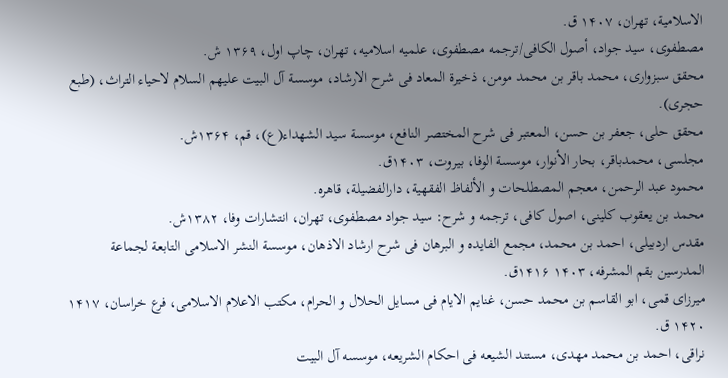الاسلامیة، تهران، ۱۴۰۷ ق.
مصطفوی، سید جواد، أصول الکافی/ترجمه مصطفوی، علمیه اسلامیه، تهران، چاپ اول، ۱۳۶۹ ش.
محقق سبزواری، محمد باقر بن محمد مومن، ذخیرة المعاد فی شرح الارشاد، موسسة آل البیت علیهم السلام لاحیاء التراث، (طبع حجری).
محقق حلی، جعفر بن حسن، المعتبر فی شرح المختصر النافع، موسسة سید الشهداء(ع)، قم، ۱۳۶۴ش.
مجلسی، محمدباقر، بحار الأنوار، موسسة الوفا، بیروت، ۱۴۰۳ق.
محمود عبد الرحمن، معجم المصطلحات و الألفاظ الفقهیة، دارالفضیلة، قاهره.
محمد بن یعقوب کلینی، اصول کافی، ترجمه و شرح: سید جواد مصطفوی، تهران، انتشارات وفا، ۱۳۸۲ش.
مقدس اردبیلی، احمد بن محمد، مجمع الفایده و البرهان فی شرح ارشاد الاذهان، موسسة النشر الاسلامی التابعة لجماعة المدرسین بقم المشرفه، ۱۴۰۳ ۱۴۱۶ق.
میرزای قمی، ابو القاسم بن محمد حسن، غنایم الایام فی مسایل الحلال و الحرام، مکتب الاعلام الاسلامی، فرع خراسان، ۱۴۱۷ ۱۴۲۰ ق.
نراقی، احمد بن محمد مهدی، مستند الشیعه فی احکام الشریعه، موسسه آل البیت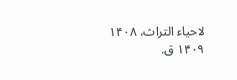لاحیاء التراث، ۱۴۰۸ ۱۴۰۹ ق.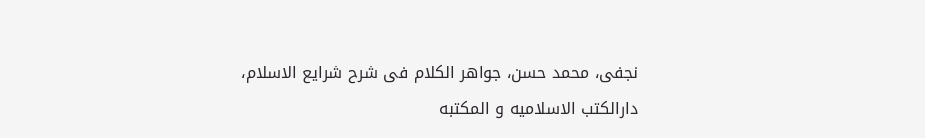نجفی، محمد حسن، جواهر الکلام فی شرح شرایع الاسلام، دارالکتب الاسلامیه و المکتبه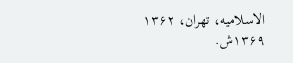الاسلامیه، تهران، ۱۳۶۲ ۱۳۶۹ش.